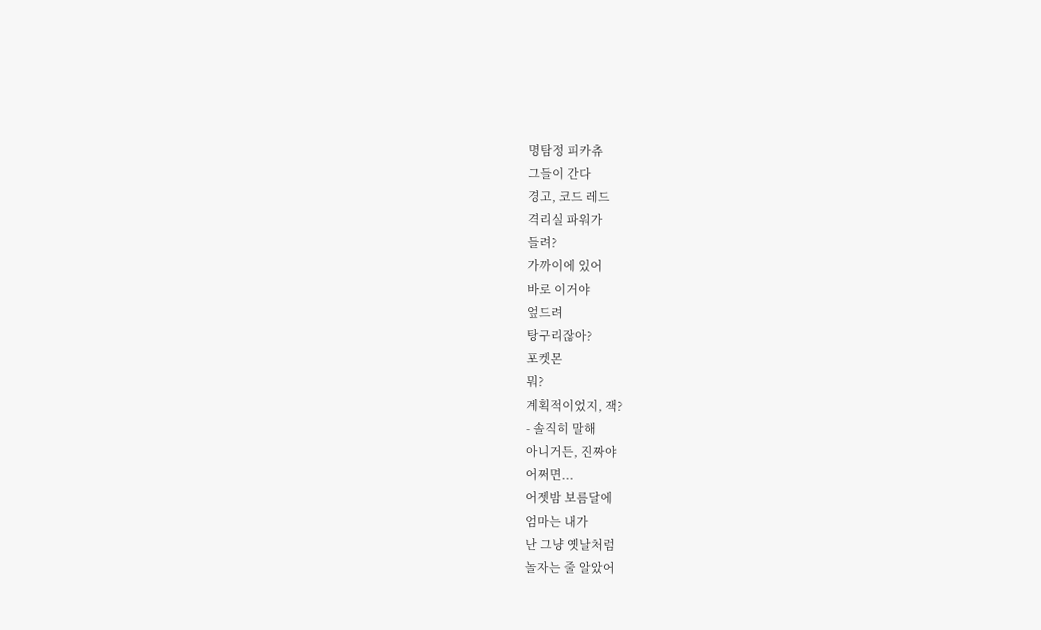명탐정 피카츄
그들이 간다
경고, 코드 레드
격리실 파워가
들려?
가까이에 있어
바로 이거야
엎드려
탕구리잖아?
포켓몬
뭐?
계획적이었지, 잭?
- 솔직히 말해
아니거든, 진짜야
어쩌면...
어젯밤 보름달에
엄마는 내가
난 그냥 옛날처럼
놀자는 줄 알았어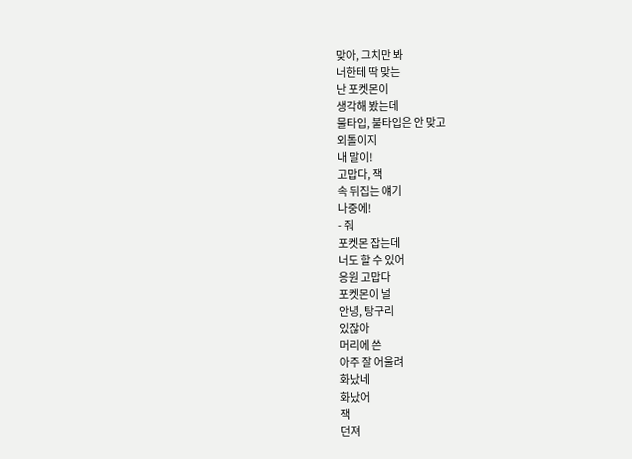맞아, 그치만 봐
너한테 딱 맞는
난 포켓몬이
생각해 봤는데
물타입, 불타입은 안 맞고
외톨이지
내 말이!
고맙다, 잭
속 뒤집는 얘기
나중에!
- 줘
포켓몬 잡는데
너도 할 수 있어
응원 고맙다
포켓몬이 널
안녕, 탕구리
있잖아
머리에 쓴
아주 잘 어울려
화났네
화났어
잭
던져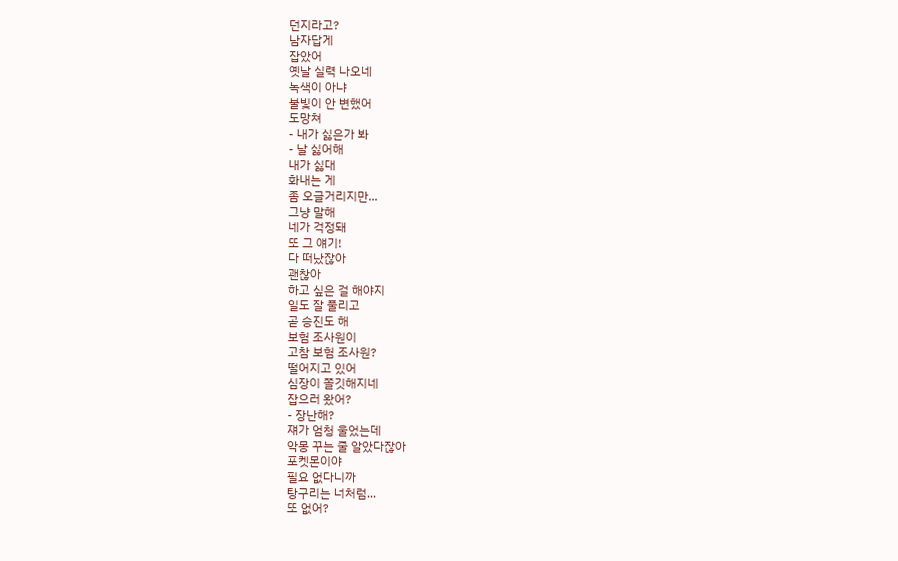던지라고?
남자답게
잡았어
옛날 실력 나오네
녹색이 아냐
불빛이 안 변했어
도망쳐
- 내가 싫은가 봐
- 날 싫어해
내가 싫대
화내는 게
좀 오글거리지만...
그냥 말해
네가 걱정돼
또 그 얘기!
다 떠났잖아
괜찮아
하고 싶은 걸 해야지
일도 잘 풀리고
곧 승진도 해
보험 조사원이
고참 보험 조사원?
떨어지고 있어
심장이 쫄깃해지네
잡으러 왔어?
- 장난해?
쟤가 엄청 울었는데
악몽 꾸는 줄 알았다잖아
포켓몬이야
필요 없다니까
탕구리는 너처럼...
또 없어?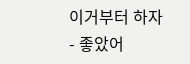이거부터 하자
- 좋았어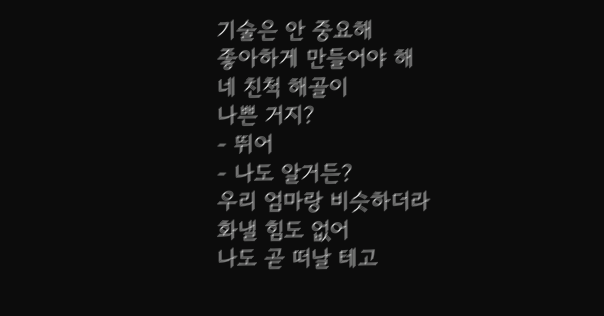기술은 안 중요해
좋아하게 만들어야 해
네 친척 해골이
나쁜 거지?
- 뛰어
- 나도 알거든?
우리 엄마랑 비슷하더라
화낼 힘도 없어
나도 곧 떠날 테고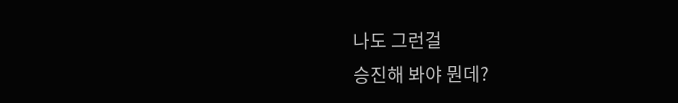나도 그런걸
승진해 봐야 뭔데?